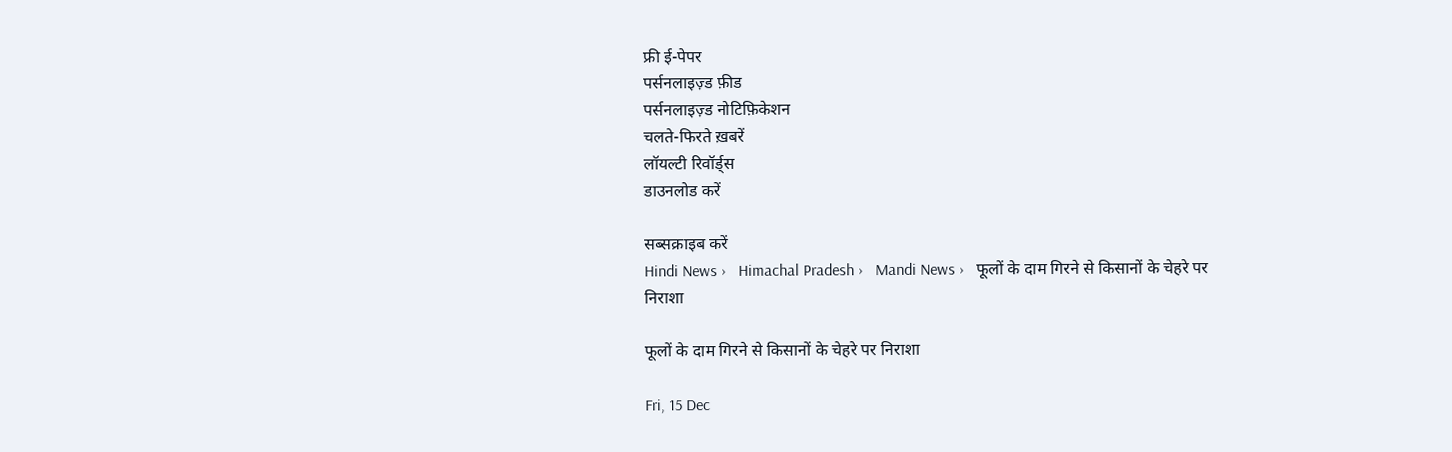फ्री ई-पेपर
पर्सनलाइज़्ड फ़ीड
पर्सनलाइज़्ड नोटिफ़िकेशन
चलते-फिरते ख़बरें
लॉयल्टी रिवॉर्ड्स
डाउनलोड करें

सब्सक्राइब करें
Hindi News ›   Himachal Pradesh ›   Mandi News ›   फूलों के दाम गिरने से किसानों के चेहरे पर निराशा

फूलों के दाम गिरने से किसानों के चेहरे पर निराशा

Fri, 15 Dec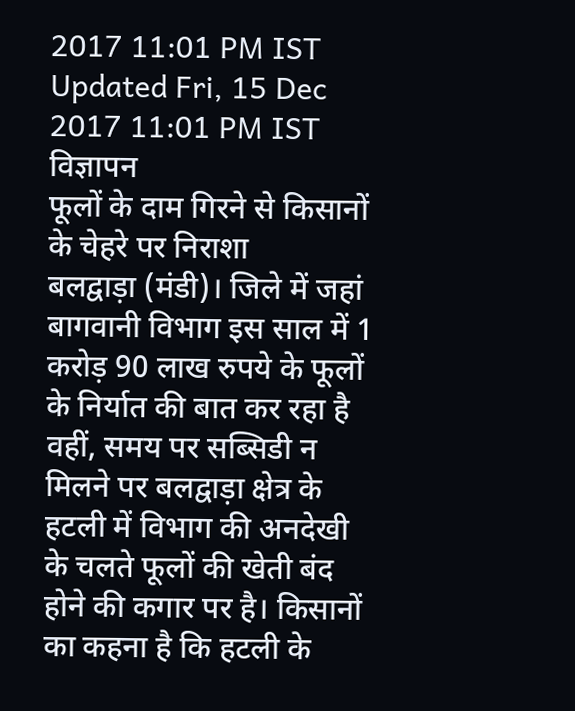2017 11:01 PM IST
Updated Fri, 15 Dec 2017 11:01 PM IST
विज्ञापन
फूलों के दाम गिरने से किसानों के चेहरे पर निराशा
बलद्वाड़ा (मंडी)। जिले में जहां बागवानी विभाग इस साल में 1 करोड़ 90 लाख रुपये के फूलों के निर्यात की बात कर रहा है वहीं, समय पर सब्सिडी न मिलने पर बलद्वाड़ा क्षेत्र के हटली में विभाग की अनदेखी के चलते फूलों की खेती बंद होने की कगार पर है। किसानों का कहना है कि हटली के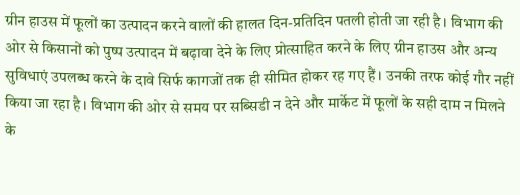ग्रीन हाउस में फूलों का उत्पादन करने वालों की हालत दिन-प्रतिदिन पतली होती जा रही है। विभाग की ओर से किसानों को पुष्प उत्पादन में बढ़ावा देने के लिए प्रोत्साहित करने के लिए ग्रीन हाउस और अन्य सुविधाएं उपलब्ध करने के दावे सिर्फ कागजों तक ही सीमित होकर रह गए हैं। उनकी तरफ कोई गौर नहीं किया जा रहा है। विभाग की ओर से समय पर सब्सिडी न देने और मार्केट में फूलों के सही दाम न मिलने के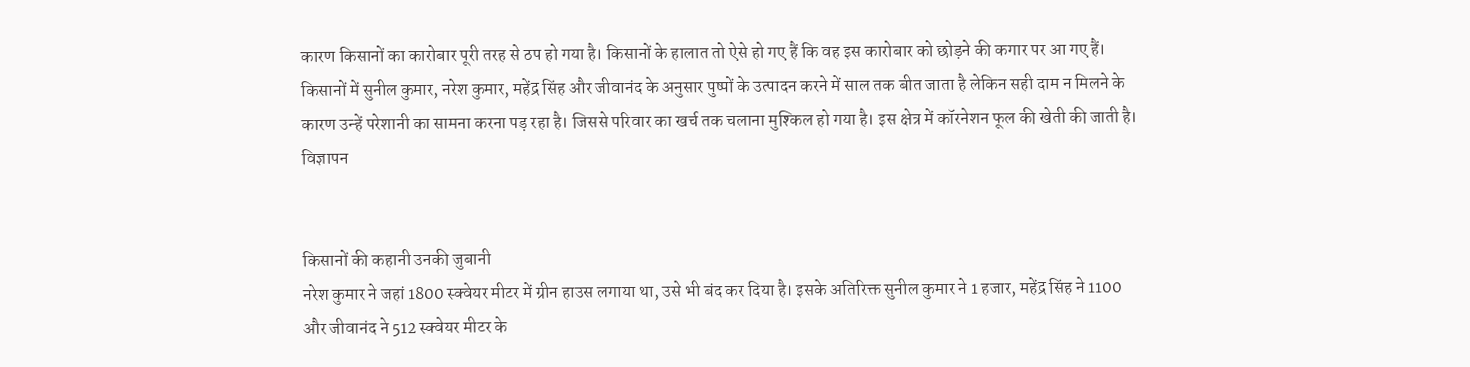कारण किसानों का कारोबार पूरी तरह से ठप हो गया है। किसानों के हालात तो ऐसे हो गए हैं कि वह इस कारोबार को छोड़ने की कगार पर आ गए हैं। किसानों में सुनील कुमार, नरेश कुमार, महेंद्र सिंह और जीवानंद के अनुसार पुष्पों के उत्पादन करने में साल तक बीत जाता है लेकिन सही दाम न मिलने के कारण उन्हें परेशानी का सामना करना पड़ रहा है। जिससे परिवार का खर्च तक चलाना मुश्किल हो गया है। इस क्षेत्र में कॉरनेशन फूल की खेती की जाती है।
विज्ञापन


किसानों की कहानी उनकी जुबानी
नरेश कुमार ने जहां 1800 स्क्वेयर मीटर में ग्रीन हाउस लगाया था, उसे भी बंद कर दिया है। इसके अतिरिक्त सुनील कुमार ने 1 हजार, महेंद्र सिंह ने 1100 और जीवानंद ने 512 स्क्वेयर मीटर के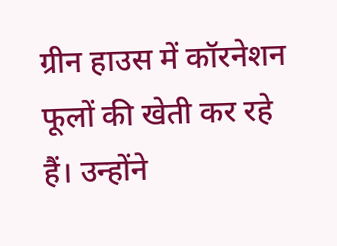ग्रीन हाउस में कॉरनेशन फूलों की खेती कर रहे हैं। उन्होंने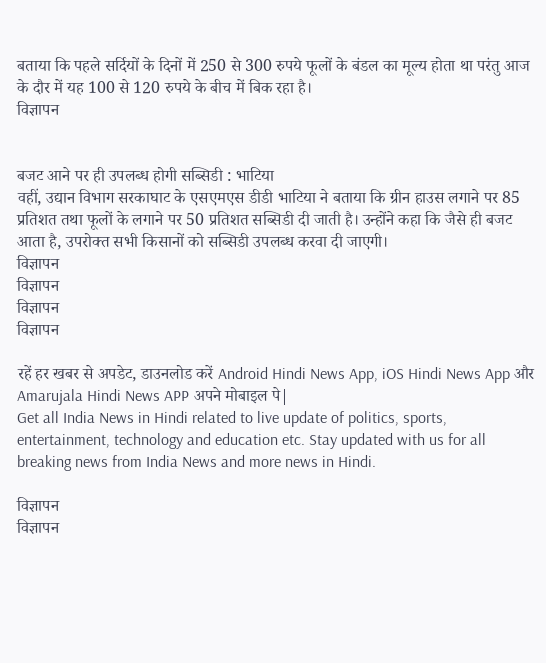बताया कि पहले सर्दियों के दिनों में 250 से 300 रुपये फूलों के बंडल का मूल्य होता था परंतु आज के दौर में यह 100 से 120 रुपये के बीच में बिक रहा है।
विज्ञापन


बजट आने पर ही उपलब्ध होगी सब्सिडी : भाटिया
वहीं, उद्यान विभाग सरकाघाट के एसएमएस डीडी भाटिया ने बताया कि ग्रीन हाउस लगाने पर 85 प्रतिशत तथा फूलों के लगाने पर 50 प्रतिशत सब्सिडी दी जाती है। उन्होंने कहा कि जैसे ही बजट आता है, उपरोक्त सभी किसानों को सब्सिडी उपलब्ध करवा दी जाएगी।
विज्ञापन
विज्ञापन
विज्ञापन
विज्ञापन

रहें हर खबर से अपडेट, डाउनलोड करें Android Hindi News App, iOS Hindi News App और Amarujala Hindi News APP अपने मोबाइल पे|
Get all India News in Hindi related to live update of politics, sports, entertainment, technology and education etc. Stay updated with us for all breaking news from India News and more news in Hindi.

विज्ञापन
विज्ञापन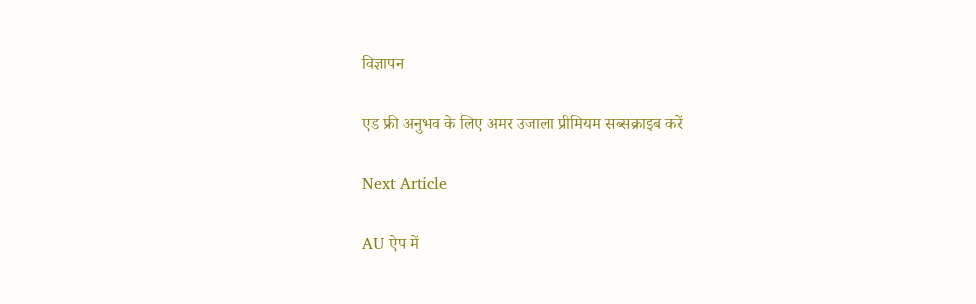विज्ञापन

एड फ्री अनुभव के लिए अमर उजाला प्रीमियम सब्सक्राइब करें

Next Article

AU ऐप में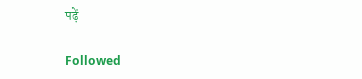पढ़ें

Followed